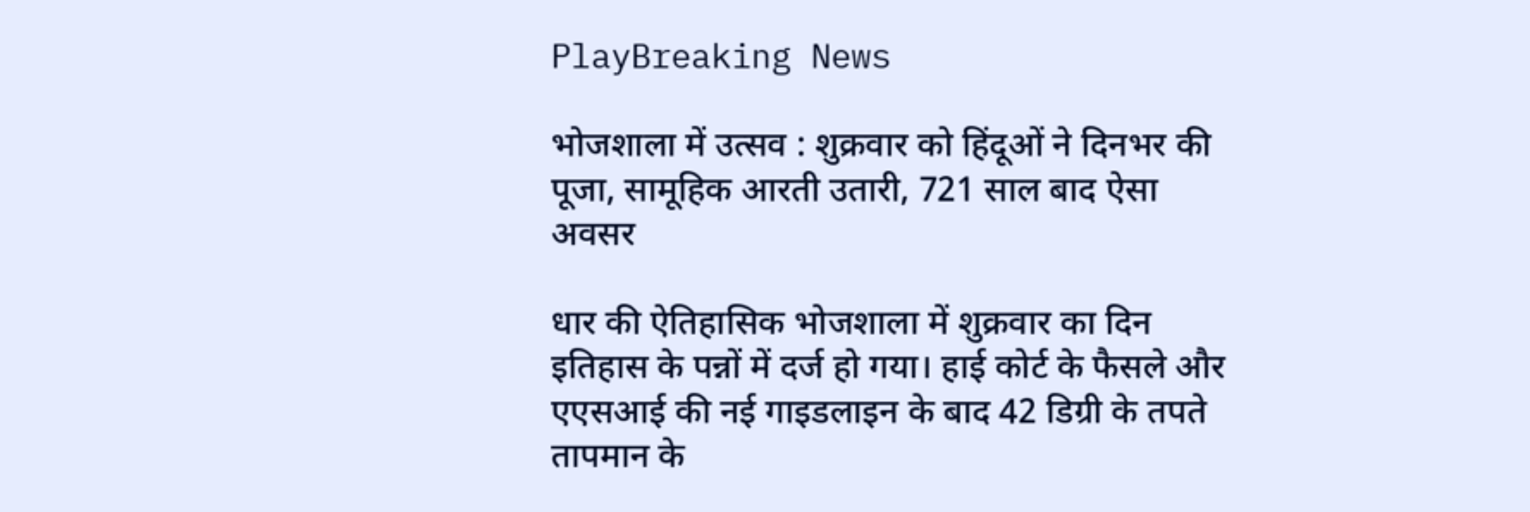PlayBreaking News

भोजशाला में उत्सव : शुक्रवार को हिंदूओं ने दिनभर की पूजा, सामूहिक आरती उतारी, 721 साल बाद ऐसा अवसर

धार की ऐतिहासिक भोजशाला में शुक्रवार का दिन इतिहास के पन्नों में दर्ज हो गया। हाई कोर्ट के फैसले और एएसआई की नई गाइडलाइन के बाद 42 डिग्री के तपते तापमान के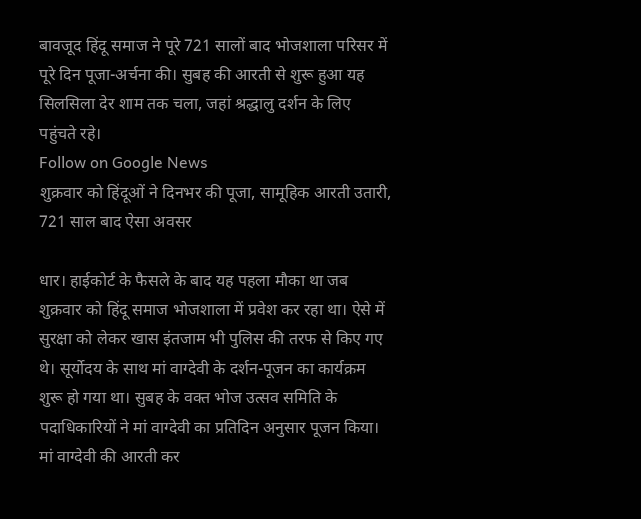बावजूद हिंदू समाज ने पूरे 721 सालों बाद भोजशाला परिसर में पूरे दिन पूजा-अर्चना की। सुबह की आरती से शुरू हुआ यह सिलसिला देर शाम तक चला, जहां श्रद्धालु दर्शन के लिए पहुंचते रहे।
Follow on Google News
शुक्रवार को हिंदूओं ने दिनभर की पूजा, सामूहिक आरती उतारी, 721 साल बाद ऐसा अवसर

धार। हाईकोर्ट के फैसले के बाद यह पहला मौका था जब शुक्रवार को हिंदू समाज भोजशाला में प्रवेश कर रहा था। ऐसे में सुरक्षा को लेकर खास इंतजाम भी पुलिस की तरफ से किए गए थे। सूर्योदय के साथ मां वाग्देवी के दर्शन-पूजन का कार्यक्रम शुरू हो गया था। सुबह के वक्त भोज उत्सव समिति के पदाधिकारियों ने मां वाग्देवी का प्रतिदिन अनुसार पूजन किया। मां वाग्देवी की आरती कर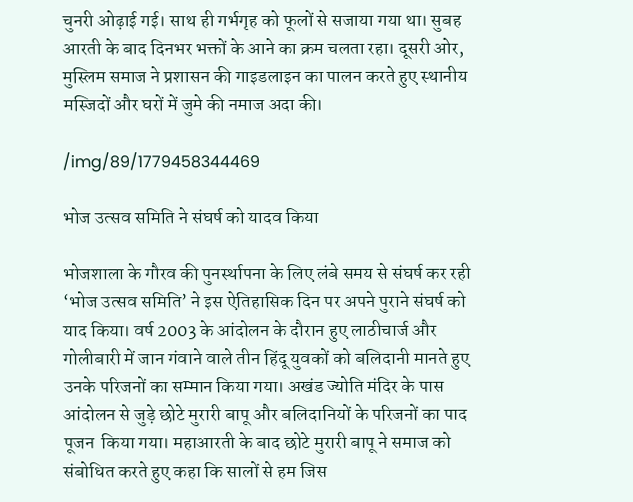चुनरी ओढ़ाई गई। साथ ही गर्भगृह को फूलों से सजाया गया था। सुबह आरती के बाद दिनभर भक्तों के आने का क्रम चलता रहा। दूसरी ओर, मुस्लिम समाज ने प्रशासन की गाइडलाइन का पालन करते हुए स्थानीय मस्जिदों और घरों में जुमे की नमाज अदा की।

/img/89/1779458344469

भोज उत्सव समिति ने संघर्ष को यादव किया

भोजशाला के गौरव की पुनर्स्थापना के लिए लंबे समय से संघर्ष कर रही ‘भोज उत्सव समिति’ ने इस ऐतिहासिक दिन पर अपने पुराने संघर्ष को याद किया। वर्ष 2003 के आंदोलन के दौरान हुए लाठीचार्ज और गोलीबारी में जान गंवाने वाले तीन हिंदू युवकों को बलिदानी मानते हुए उनके परिजनों का सम्मान किया गया। अखंड ज्योति मंदिर के पास आंदोलन से जुड़े छोटे मुरारी बापू और बलिदानियों के परिजनों का पाद पूजन  किया गया। महाआरती के बाद छोटे मुरारी बापू ने समाज को संबोधित करते हुए कहा कि सालों से हम जिस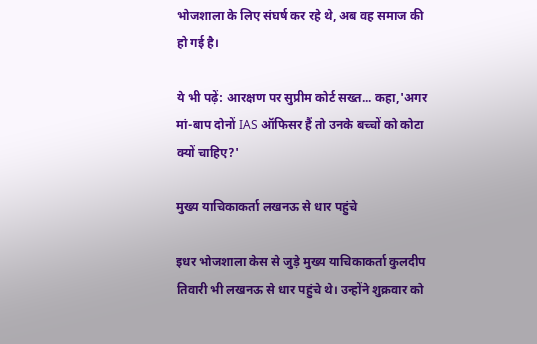भोजशाला के लिए संघर्ष कर रहे थे, अब वह समाज की हो गई है।

ये भी पढ़ें: आरक्षण पर सुप्रीम कोर्ट सख्त... कहा,'अगर मां-बाप दोनों IAS ऑफिसर हैं तो उनके बच्चों को कोटा क्यों चाहिए?'

मुख्य याचिकाकर्ता लखनऊ से धार पहुंचे

इधर भोजशाला केस से जुड़े मुख्य याचिकाकर्ता कुलदीप तिवारी भी लखनऊ से धार पहुंचे थे। उन्होंने शुक्रवार को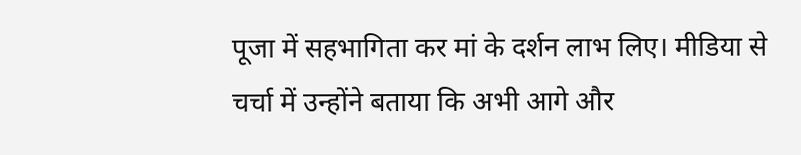पूजा में सहभागिता कर मां के दर्शन लाभ लिए। मीडिया से चर्चा में उन्होंने बताया कि अभी आगे और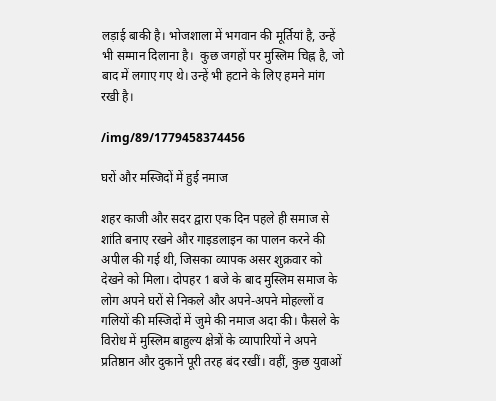लड़ाई बाकी है। भोजशाला में भगवान की मूर्तियां है, उन्हें भी सम्मान दिलाना है।  कुछ जगहों पर मुस्लिम चिह्न है, जो बाद में लगाए गए थे। उन्हें भी हटाने के लिए हमने मांग रखी है।

/img/89/1779458374456

घरों और मस्जिदों में हुई नमाज

शहर काजी और सदर द्वारा एक दिन पहले ही समाज से शांति बनाए रखने और गाइडलाइन का पालन करने की अपील की गई थी, जिसका व्यापक असर शुक्रवार को देखने को मिला। दोपहर 1 बजे के बाद मुस्लिम समाज के लोग अपने घरों से निकले और अपने-अपने मोहल्लों व गलियों की मस्जिदों में जुमे की नमाज अदा की। फैसले के विरोध में मुस्लिम बाहुल्य क्षेत्रों के व्यापारियों ने अपने प्रतिष्ठान और दुकानें पूरी तरह बंद रखीं। वहीं, कुछ युवाओं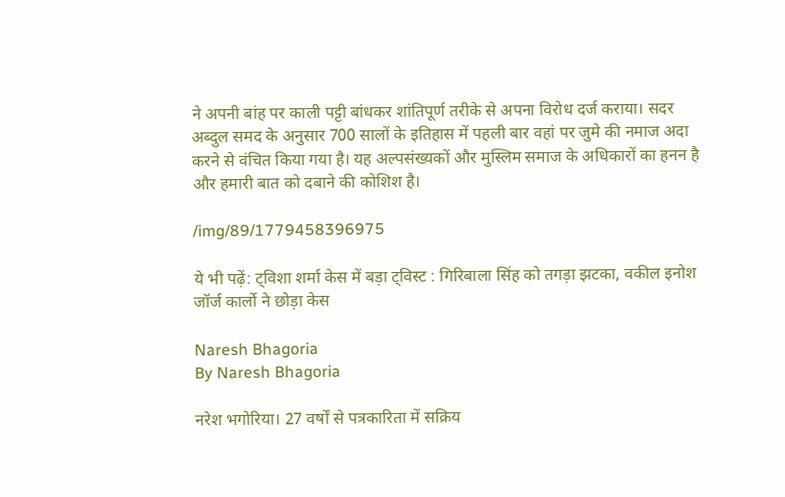ने अपनी बांह पर काली पट्टी बांधकर शांतिपूर्ण तरीके से अपना विरोध दर्ज कराया। सदर अब्दुल समद के अनुसार 700 सालों के इतिहास में पहली बार वहां पर जुमे की नमाज अदा करने से वंचित किया गया है। यह अल्पसंख्यकों और मुस्लिम समाज के अधिकारों का हनन है और हमारी बात को दबाने की कोशिश है।

/img/89/1779458396975

ये भी पढ़ें: ट्विशा शर्मा केस में बड़ा ट्विस्ट : गिरिबाला सिंह को तगड़ा झटका, वकील इनोश जॉर्ज कार्लो ने छोड़ा केस

Naresh Bhagoria
By Naresh Bhagoria

नरेश भगोरिया। 27 वर्षों से पत्रकारिता में सक्रिय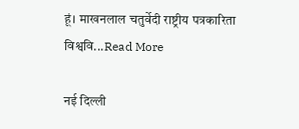हूं। माखनलाल चतुर्वेदी राष्ट्रीय पत्रकारिता विश्ववि...Read More

नई दिल्ली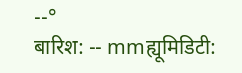--°
बारिश: -- mmह्यूमिडिटी: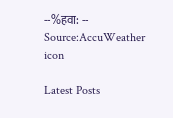--%हवा: --
Source:AccuWeather
icon

Latest Posts